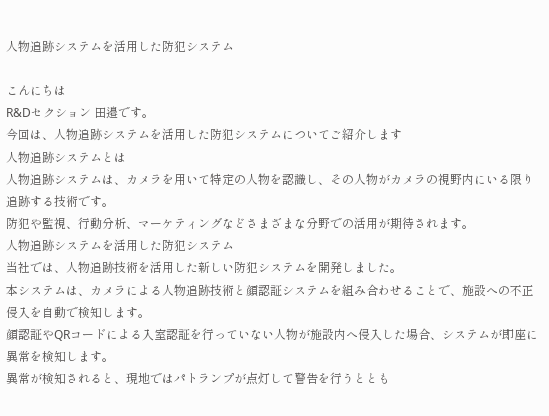人物追跡システムを活用した防犯システム

こんにちは
R&Dセクション 田邉です。
今回は、人物追跡システムを活用した防犯システムについてご紹介します
人物追跡システムとは
人物追跡システムは、カメラを用いて特定の人物を認識し、その人物がカメラの視野内にいる限り追跡する技術です。
防犯や監視、行動分析、マーケティングなどさまざまな分野での活用が期待されます。
人物追跡システムを活用した防犯システム
当社では、人物追跡技術を活用した新しい防犯システムを開発しました。
本システムは、カメラによる人物追跡技術と顔認証システムを組み合わせることで、施設への不正侵入を自動で検知します。
顔認証やQRコードによる入室認証を行っていない人物が施設内へ侵入した場合、システムが即座に異常を検知します。
異常が検知されると、現地ではパトランプが点灯して警告を行うととも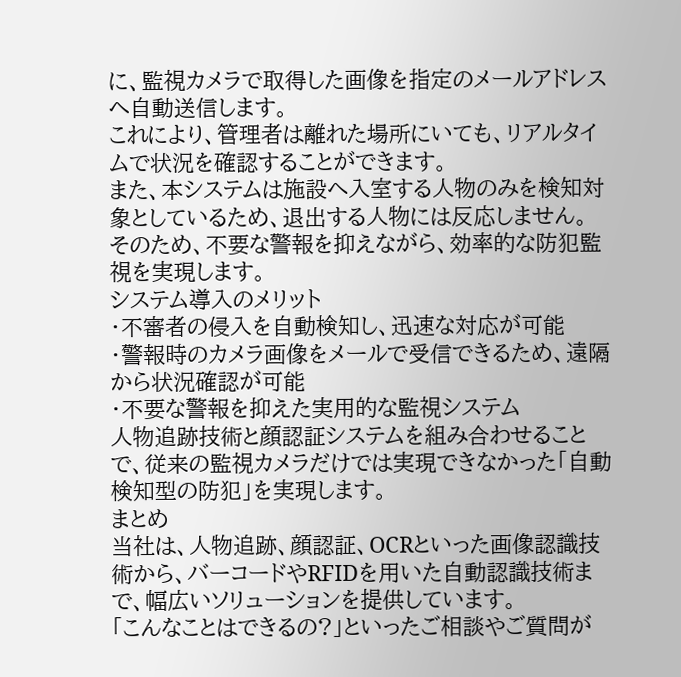に、監視カメラで取得した画像を指定のメールアドレスへ自動送信します。
これにより、管理者は離れた場所にいても、リアルタイムで状況を確認することができます。
また、本システムは施設へ入室する人物のみを検知対象としているため、退出する人物には反応しません。
そのため、不要な警報を抑えながら、効率的な防犯監視を実現します。
システム導入のメリット
・不審者の侵入を自動検知し、迅速な対応が可能
・警報時のカメラ画像をメールで受信できるため、遠隔から状況確認が可能
・不要な警報を抑えた実用的な監視システム
人物追跡技術と顔認証システムを組み合わせることで、従来の監視カメラだけでは実現できなかった「自動検知型の防犯」を実現します。
まとめ
当社は、人物追跡、顔認証、OCRといった画像認識技術から、バーコードやRFIDを用いた自動認識技術まで、幅広いソリューションを提供しています。
「こんなことはできるの?」といったご相談やご質問が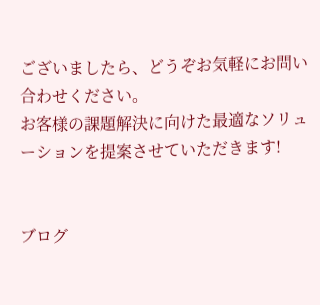ございましたら、どうぞお気軽にお問い合わせください。
お客様の課題解決に向けた最適なソリューションを提案させていただきます!


ブログ